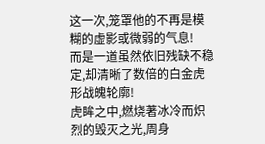这一次,笼罩他的不再是模糊的虚影或微弱的气息!
而是一道虽然依旧残缺不稳定,却清晰了数倍的白金虎形战魄轮廓!
虎眸之中,燃烧著冰冷而炽烈的毁灭之光,周身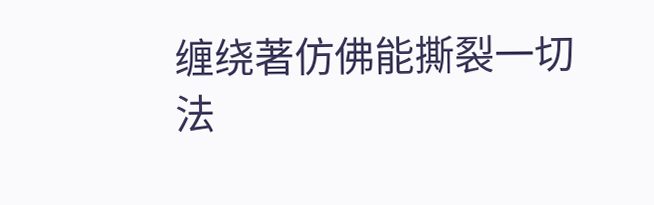缠绕著仿佛能撕裂一切法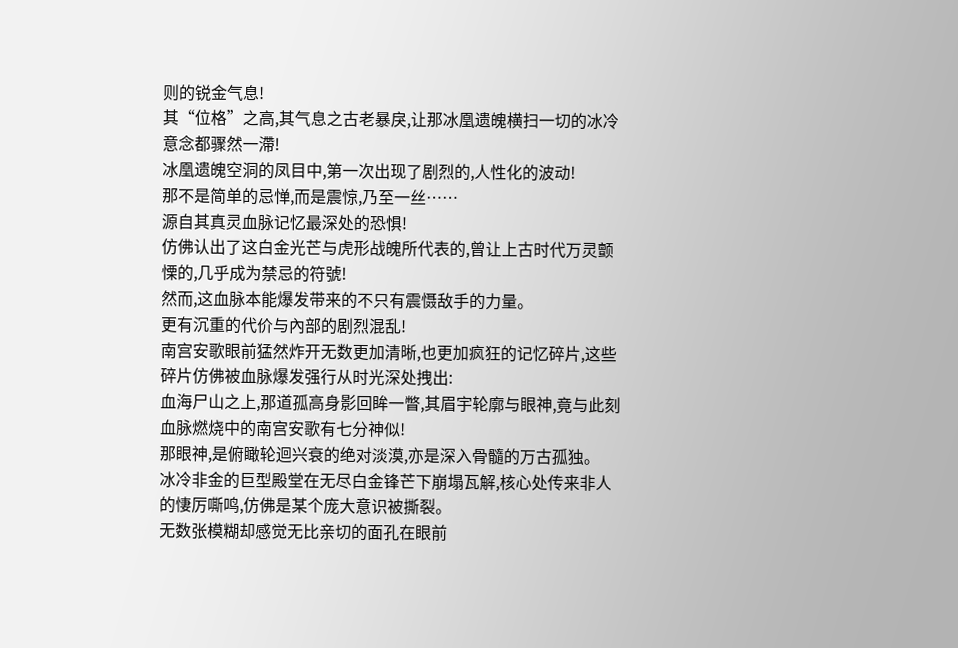则的锐金气息!
其“位格”之高,其气息之古老暴戾,让那冰凰遗魄横扫一切的冰冷意念都骤然一滯!
冰凰遗魄空洞的凤目中,第一次出现了剧烈的,人性化的波动!
那不是简单的忌惮,而是震惊,乃至一丝……
源自其真灵血脉记忆最深处的恐惧!
仿佛认出了这白金光芒与虎形战魄所代表的,曾让上古时代万灵颤慄的,几乎成为禁忌的符號!
然而,这血脉本能爆发带来的不只有震慑敌手的力量。
更有沉重的代价与內部的剧烈混乱!
南宫安歌眼前猛然炸开无数更加清晰,也更加疯狂的记忆碎片,这些碎片仿佛被血脉爆发强行从时光深处拽出:
血海尸山之上,那道孤高身影回眸一瞥,其眉宇轮廓与眼神,竟与此刻血脉燃烧中的南宫安歌有七分神似!
那眼神,是俯瞰轮迴兴衰的绝对淡漠,亦是深入骨髓的万古孤独。
冰冷非金的巨型殿堂在无尽白金锋芒下崩塌瓦解,核心处传来非人的悽厉嘶鸣,仿佛是某个庞大意识被撕裂。
无数张模糊却感觉无比亲切的面孔在眼前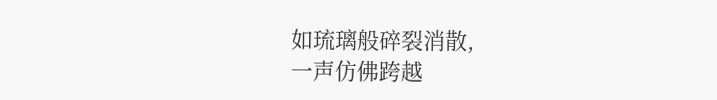如琉璃般碎裂消散,
一声仿佛跨越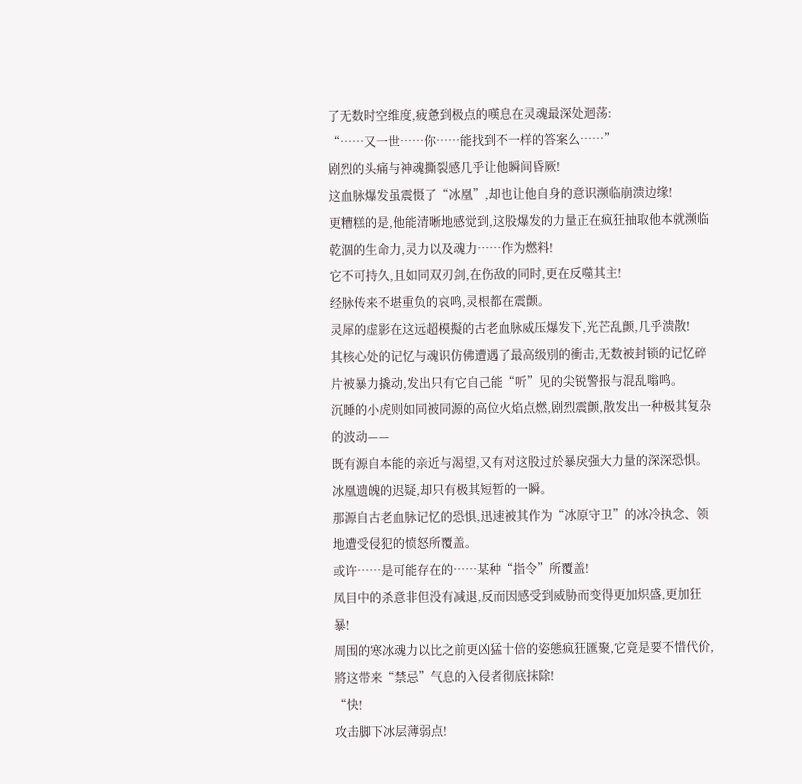了无数时空维度,疲惫到极点的嘆息在灵魂最深处迴荡:
“……又一世……你……能找到不一样的答案么……”
剧烈的头痛与神魂撕裂感几乎让他瞬间昏厥!
这血脉爆发虽震慑了“冰凰”,却也让他自身的意识濒临崩溃边缘!
更糟糕的是,他能清晰地感觉到,这股爆发的力量正在疯狂抽取他本就濒临乾涸的生命力,灵力以及魂力……作为燃料!
它不可持久,且如同双刃剑,在伤敌的同时,更在反噬其主!
经脉传来不堪重负的哀鸣,灵根都在震颤。
灵犀的虚影在这远超模擬的古老血脉威压爆发下,光芒乱颤,几乎溃散!
其核心处的记忆与魂识仿佛遭遇了最高级別的衝击,无数被封锁的记忆碎片被暴力撬动,发出只有它自己能“听”见的尖锐警报与混乱嗡鸣。
沉睡的小虎则如同被同源的高位火焰点燃,剧烈震颤,散发出一种极其复杂的波动——
既有源自本能的亲近与渴望,又有对这股过於暴戾强大力量的深深恐惧。
冰凰遗魄的迟疑,却只有极其短暂的一瞬。
那源自古老血脉记忆的恐惧,迅速被其作为“冰原守卫”的冰冷执念、领地遭受侵犯的愤怒所覆盖。
或许……是可能存在的……某种“指令”所覆盖!
凤目中的杀意非但没有减退,反而因感受到威胁而变得更加炽盛,更加狂暴!
周围的寒冰魂力以比之前更凶猛十倍的姿態疯狂匯聚,它竟是要不惜代价,將这带来“禁忌”气息的入侵者彻底抹除!
“快!
攻击脚下冰层薄弱点!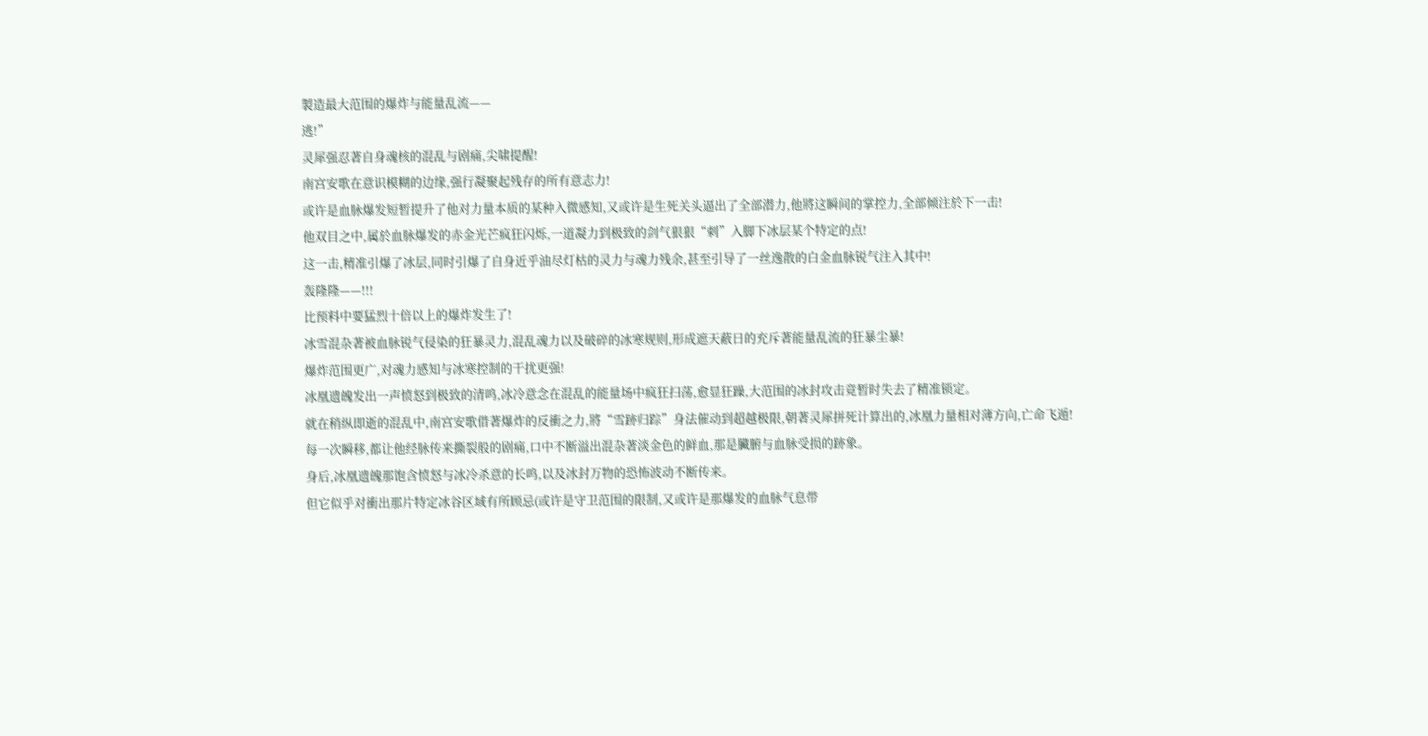製造最大范围的爆炸与能量乱流——
逃!”
灵犀强忍著自身魂核的混乱与剧痛,尖啸提醒!
南宫安歌在意识模糊的边缘,强行凝聚起残存的所有意志力!
或许是血脉爆发短暂提升了他对力量本质的某种入微感知,又或许是生死关头逼出了全部潜力,他將这瞬间的掌控力,全部倾注於下一击!
他双目之中,属於血脉爆发的赤金光芒疯狂闪烁,一道凝力到极致的剑气狠狠“刺”入脚下冰层某个特定的点!
这一击,精准引爆了冰层,同时引爆了自身近乎油尽灯枯的灵力与魂力残余,甚至引导了一丝逸散的白金血脉锐气注入其中!
轰隆隆——!!!
比预料中要猛烈十倍以上的爆炸发生了!
冰雪混杂著被血脉锐气侵染的狂暴灵力,混乱魂力以及破碎的冰寒规则,形成遮天蔽日的充斥著能量乱流的狂暴尘暴!
爆炸范围更广,对魂力感知与冰寒控制的干扰更强!
冰凰遗魄发出一声愤怒到极致的清鸣,冰冷意念在混乱的能量场中疯狂扫荡,愈显狂躁,大范围的冰封攻击竟暂时失去了精准锁定。
就在稍纵即逝的混乱中,南宫安歌借著爆炸的反衝之力,將“雪跡归踪”身法催动到超越极限,朝著灵犀拼死计算出的,冰凰力量相对薄方向,亡命飞遁!
每一次瞬移,都让他经脉传来撕裂般的剧痛,口中不断溢出混杂著淡金色的鲜血,那是臟腑与血脉受损的跡象。
身后,冰凰遗魄那饱含愤怒与冰冷杀意的长鸣,以及冰封万物的恐怖波动不断传来。
但它似乎对衝出那片特定冰谷区域有所顾忌(或许是守卫范围的限制,又或许是那爆发的血脉气息带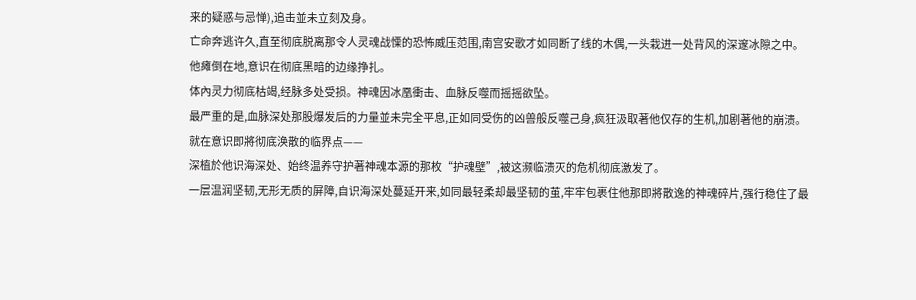来的疑惑与忌惮),追击並未立刻及身。
亡命奔逃许久,直至彻底脱离那令人灵魂战慄的恐怖威压范围,南宫安歌才如同断了线的木偶,一头栽进一处背风的深邃冰隙之中。
他瘫倒在地,意识在彻底黑暗的边缘挣扎。
体內灵力彻底枯竭,经脉多处受损。神魂因冰凰衝击、血脉反噬而摇摇欲坠。
最严重的是,血脉深处那股爆发后的力量並未完全平息,正如同受伤的凶兽般反噬己身,疯狂汲取著他仅存的生机,加剧著他的崩溃。
就在意识即將彻底涣散的临界点——
深植於他识海深处、始终温养守护著神魂本源的那枚“护魂壁”,被这濒临溃灭的危机彻底激发了。
一层温润坚韧,无形无质的屏障,自识海深处蔓延开来,如同最轻柔却最坚韧的茧,牢牢包裹住他那即將散逸的神魂碎片,强行稳住了最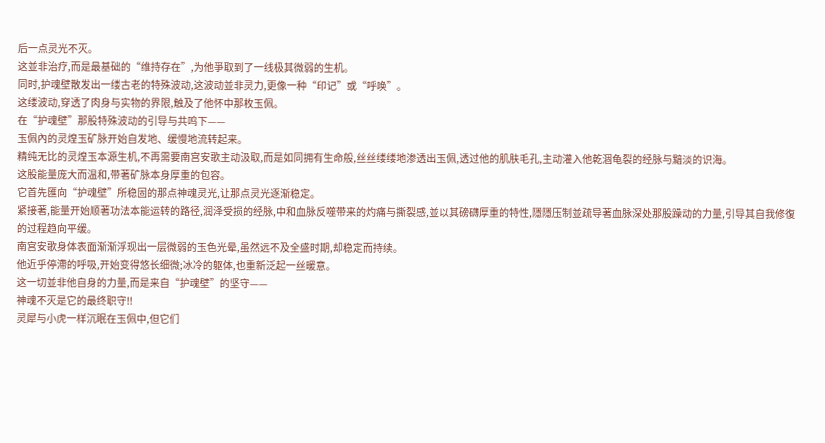后一点灵光不灭。
这並非治疗,而是最基础的“维持存在”,为他爭取到了一线极其微弱的生机。
同时,护魂壁散发出一缕古老的特殊波动,这波动並非灵力,更像一种“印记”或“呼唤”。
这缕波动,穿透了肉身与实物的界限,触及了他怀中那枚玉佩。
在“护魂壁”那股特殊波动的引导与共鸣下——
玉佩內的灵煌玉矿脉开始自发地、缓慢地流转起来。
精纯无比的灵煌玉本源生机,不再需要南宫安歌主动汲取,而是如同拥有生命般,丝丝缕缕地渗透出玉佩,透过他的肌肤毛孔,主动灌入他乾涸龟裂的经脉与黯淡的识海。
这股能量庞大而温和,带著矿脉本身厚重的包容。
它首先匯向“护魂壁”所稳固的那点神魂灵光,让那点灵光逐渐稳定。
紧接著,能量开始顺著功法本能运转的路径,润泽受损的经脉,中和血脉反噬带来的灼痛与撕裂感,並以其磅礴厚重的特性,隱隱压制並疏导著血脉深处那股躁动的力量,引导其自我修復的过程趋向平缓。
南宫安歌身体表面渐渐浮现出一层微弱的玉色光晕,虽然远不及全盛时期,却稳定而持续。
他近乎停滯的呼吸,开始变得悠长细微;冰冷的躯体,也重新泛起一丝暖意。
这一切並非他自身的力量,而是来自“护魂壁”的坚守——
神魂不灭是它的最终职守!!
灵犀与小虎一样沉眠在玉佩中,但它们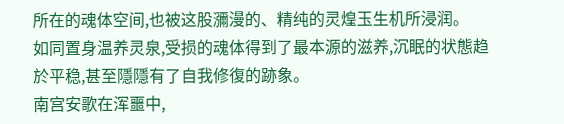所在的魂体空间,也被这股瀰漫的、精纯的灵煌玉生机所浸润。
如同置身温养灵泉,受损的魂体得到了最本源的滋养,沉眠的状態趋於平稳,甚至隱隱有了自我修復的跡象。
南宫安歌在浑噩中,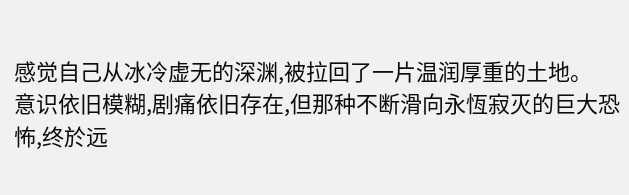感觉自己从冰冷虚无的深渊,被拉回了一片温润厚重的土地。
意识依旧模糊,剧痛依旧存在,但那种不断滑向永恆寂灭的巨大恐怖,终於远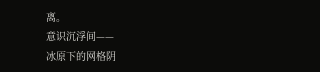离。
意识沉浮间——
冰原下的网格阴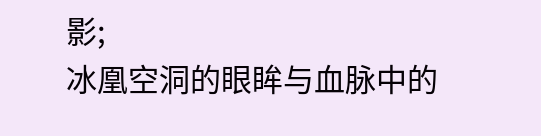影;
冰凰空洞的眼眸与血脉中的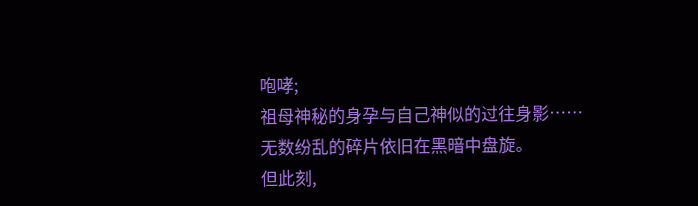咆哮;
祖母神秘的身孕与自己神似的过往身影……
无数纷乱的碎片依旧在黑暗中盘旋。
但此刻,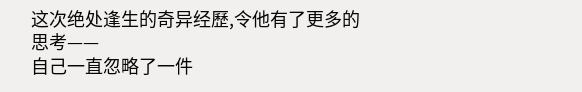这次绝处逢生的奇异经歷,令他有了更多的思考——
自己一直忽略了一件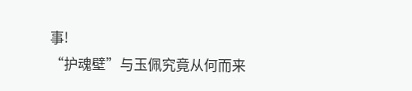事!
“护魂壁”与玉佩究竟从何而来